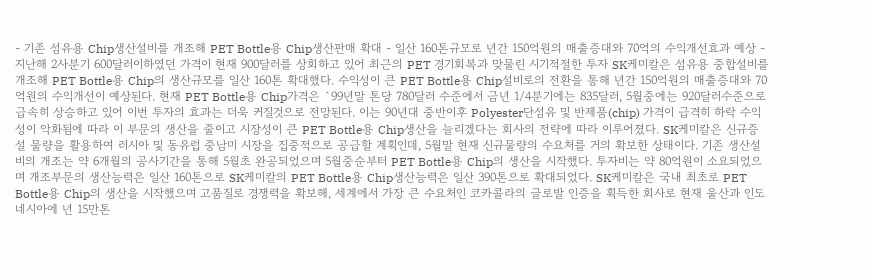- 기존 섬유용 Chip생산설비를 개조해 PET Bottle용 Chip생산판매 확대 - 일산 160톤규모로 년간 150억원의 매출증대와 70억의 수익개선효과 예상 - 지난해 2사분기 600달러이하였던 가격이 현재 900달러를 상회하고 있어 최근의 PET 경기회복과 맞물린 시기적절한 투자 SK케미칼은 섬유용 중합설비를 개조해 PET Bottle용 Chip의 생산규모를 일산 160톤 확대했다. 수익성이 큰 PET Bottle용 Chip설비로의 전환을 통해 년간 150억원의 매출증대와 70억원의 수익개선이 예상된다. 현재 PET Bottle용 Chip가격은 `99년말 톤당 780달러 수준에서 금년 1/4분기에는 835달러, 5월중에는 920달러수준으로 급속히 상승하고 있어 이번 투자의 효과는 더욱 커질것으로 전망된다. 이는 90년대 중반이후 Polyester단섬유 및 반제품(chip) 가격이 급격히 하락 수익성이 악화됨에 따라 이 부문의 생산을 줄이고 시장성이 큰 PET Bottle용 Chip생산을 늘리겠다는 회사의 전략에 따라 이루어졌다. SK케미칼은 신규증설 물량을 활용하여 러시아 및 동유럽 중남미 시장을 집중적으로 공급할 계획인데, 5월말 현재 신규물량의 수요처를 거의 확보한 상태이다. 기존 생산설비의 개조는 약 6개월의 공사기간을 통해 5월초 완공되었으며 5월중순부터 PET Bottle용 Chip의 생산을 시작했다. 투자비는 약 80억원이 소요되었으며 개조부문의 생산능력은 일산 160톤으로 SK케미칼의 PET Bottle용 Chip생산능력은 일산 390톤으로 확대되었다. SK케미칼은 국내 최초로 PET Bottle용 Chip의 생산을 시작했으며 고품질로 경쟁력을 확보해, 세계에서 가장 큰 수요처인 코카콜라의 글로발 인증을 획득한 회사로 현재 울산과 인도네시아에 년 15만톤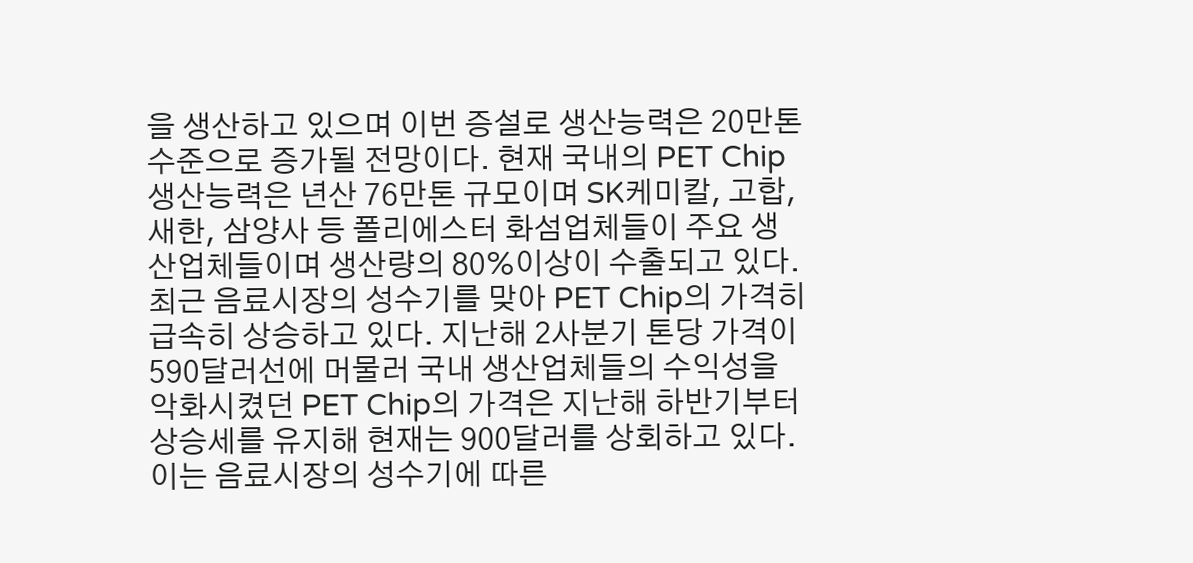을 생산하고 있으며 이번 증설로 생산능력은 20만톤 수준으로 증가될 전망이다. 현재 국내의 PET Chip생산능력은 년산 76만톤 규모이며 SK케미칼, 고합, 새한, 삼양사 등 폴리에스터 화섬업체들이 주요 생산업체들이며 생산량의 80%이상이 수출되고 있다. 최근 음료시장의 성수기를 맞아 PET Chip의 가격히 급속히 상승하고 있다. 지난해 2사분기 톤당 가격이 590달러선에 머물러 국내 생산업체들의 수익성을 악화시켰던 PET Chip의 가격은 지난해 하반기부터 상승세를 유지해 현재는 900달러를 상회하고 있다. 이는 음료시장의 성수기에 따른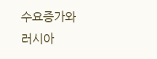수요증가와 러시아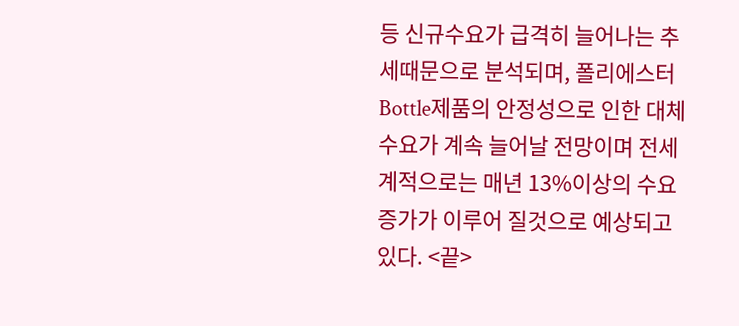등 신규수요가 급격히 늘어나는 추세때문으로 분석되며, 폴리에스터 Bottle제품의 안정성으로 인한 대체수요가 계속 늘어날 전망이며 전세계적으로는 매년 13%이상의 수요증가가 이루어 질것으로 예상되고 있다. <끝>